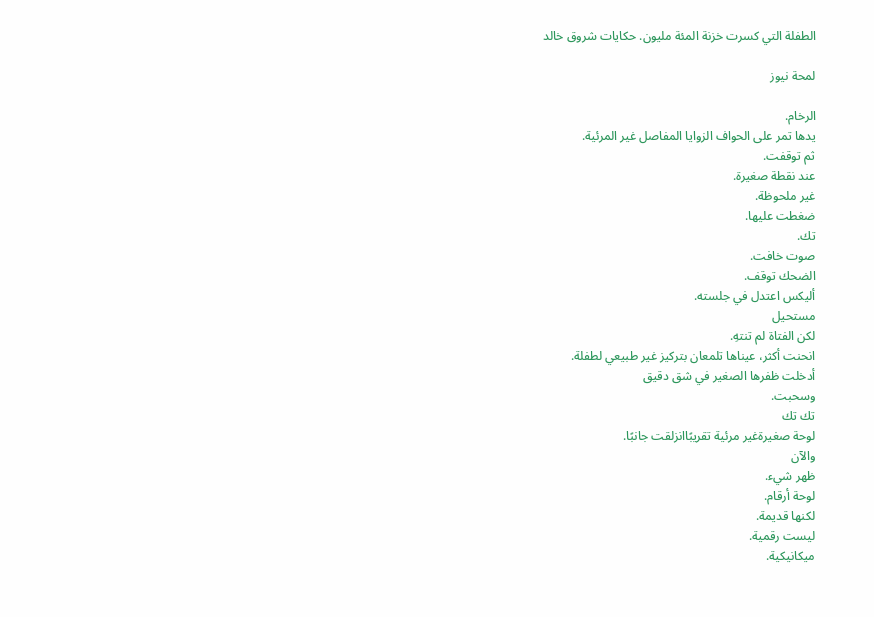الطفلة التي كسرت خزنة المئة مليون. حكايات شروق خالد

لمحة نيوز

الرخام.
يدها تمر على الحواف الزوايا المفاصل غير المرئية.
ثم توقفت.
عند نقطة صغيرة.
غير ملحوظة.
ضغطت عليها.
تك.
صوت خافت.
الضحك توقف.
أليكس اعتدل في جلسته.
مستحيل
لكن الفتاة لم تنتهِ.
انحنت أكثر، عيناها تلمعان بتركيز غير طبيعي لطفلة.
أدخلت ظفرها الصغير في شق دقيق
وسحبت.
تك تك
لوحة صغيرةغير مرئية تقريبًاانزلقت جانبًا.
والآن
ظهر شيء.
لوحة أرقام.
لكنها قديمة.
ليست رقمية.
ميكانيكية.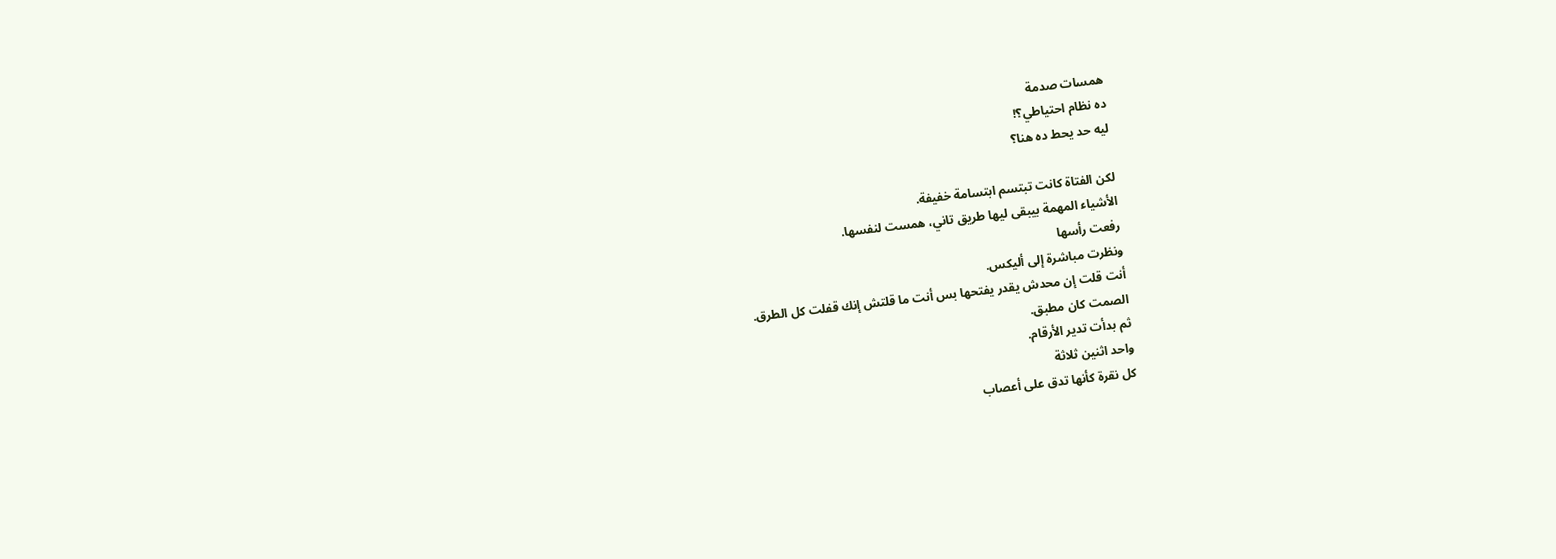همسات صدمة
ده نظام احتياطي؟!
ليه حد يحط ده هنا؟

لكن الفتاة كانت تبتسم ابتسامة خفيفة.
الأشياء المهمة بيبقى ليها طريق تاني، همست لنفسها.
رفعت رأسها
ونظرت مباشرة إلى أليكس.
أنت قلت إن محدش يقدر يفتحها بس أنت ما قلتش إنك قفلت كل الطرق.
الصمت كان مطبق.
ثم بدأت تدير الأرقام.
واحد اثنين ثلاثة
كل نقرة كأنها تدق على أعصاب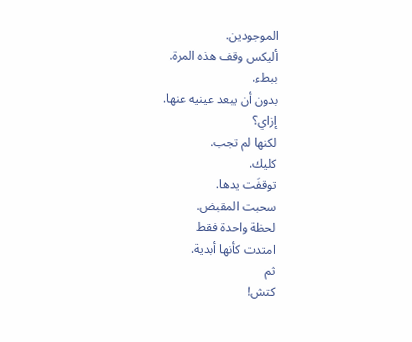الموجودين.
أليكس وقف هذه المرة.
ببطء.
بدون أن يبعد عينيه عنها.
إزاي؟
لكنها لم تجب.
كليك.
توقفَت يدها.
سحبت المقبض.
لحظة واحدة فقط
امتدت كأنها أبدية.
ثم
كتش!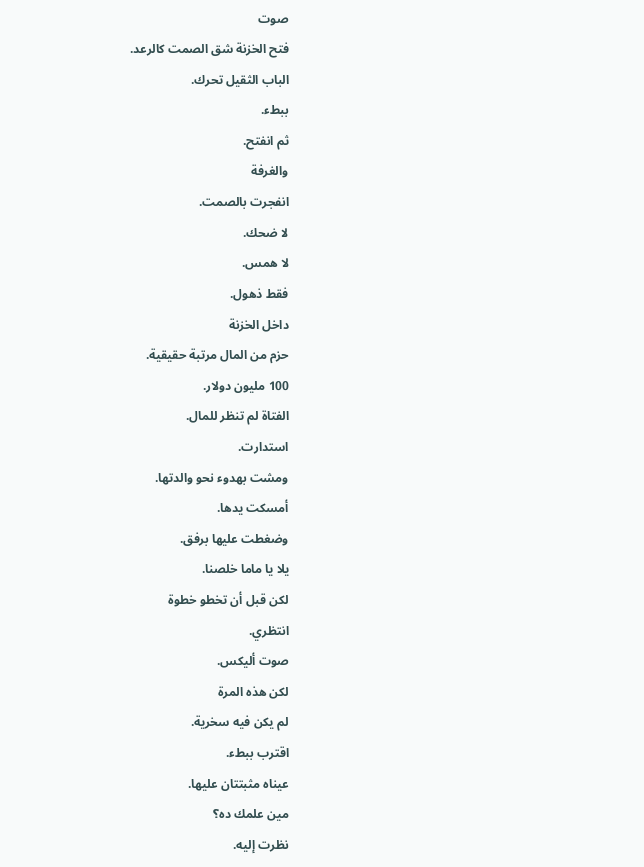صوت
فتح الخزنة شق الصمت كالرعد.
الباب الثقيل تحرك.
ببطء.
ثم انفتح.
والغرفة
انفجرت بالصمت.
لا ضحك.
لا همس.
فقط ذهول.
داخل الخزنة
حزم من المال مرتبة حقيقية.
100 مليون دولار.
الفتاة لم تنظر للمال.
استدارت.
ومشت بهدوء نحو والدتها.
أمسكت يدها.
وضغطت عليها برفق.
يلا يا ماما خلصنا.
لكن قبل أن تخطو خطوة
انتظري.
صوت أليكس.
لكن هذه المرة
لم يكن فيه سخرية.
اقترب ببطء.
عيناه مثبتتان عليها.
مين علمك ده؟
نظرت إليه.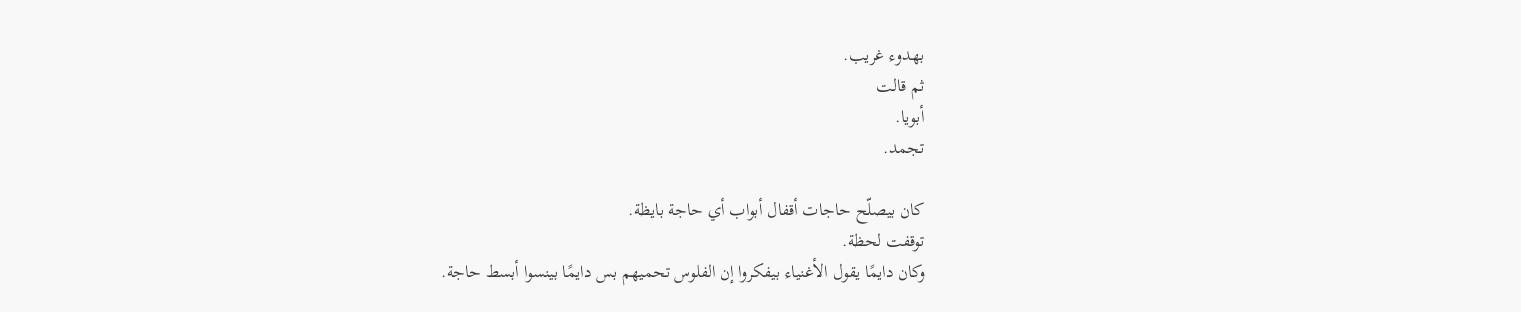بهدوء غريب.
ثم قالت
أبويا.
تجمد.

كان بيصلّح حاجات أقفال أبواب أي حاجة بايظة.
توقفت لحظة.
وكان دايمًا يقول الأغنياء بيفكروا إن الفلوس تحميهم بس دايمًا بينسوا أبسط حاجة.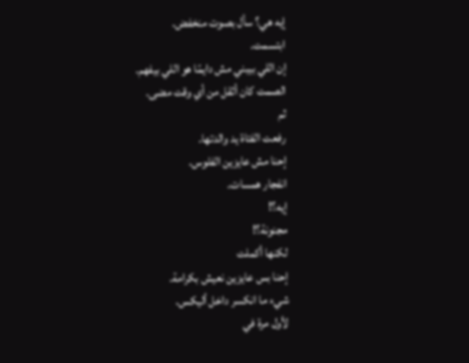إيه هي؟ سأل بصوت منخفض.
ابتسمت.
إن اللي بيبني مش دايمًا هو اللي بيفهم.
الصمت كان أثقل من أي وقت مضى.
ثم
رفعت الفتاة يد والدتها.
إحنا مش عايزين الفلوس.
انفجار همسات.
إيه؟!
مجنونة؟!
لكنها أكملت
إحنا بس عايزين نعيش بكرامة.
شيء ما انكسر داخل أليكس.
لأول مرة في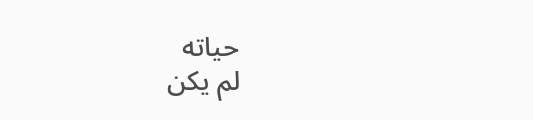حياته
لم يكن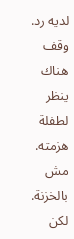لديه رد.
وقف هناك
ينظر
لطفلة
هزمته.
مش بالخزنة.
لكن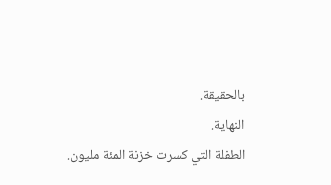بالحقيقة.
النهاية.
الطفلة التي كسرت خزنة المئة مليون.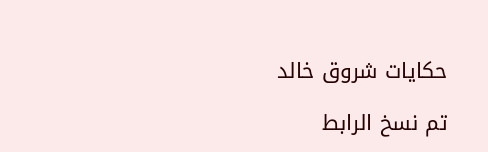حكايات شروق خالد

تم نسخ الرابط